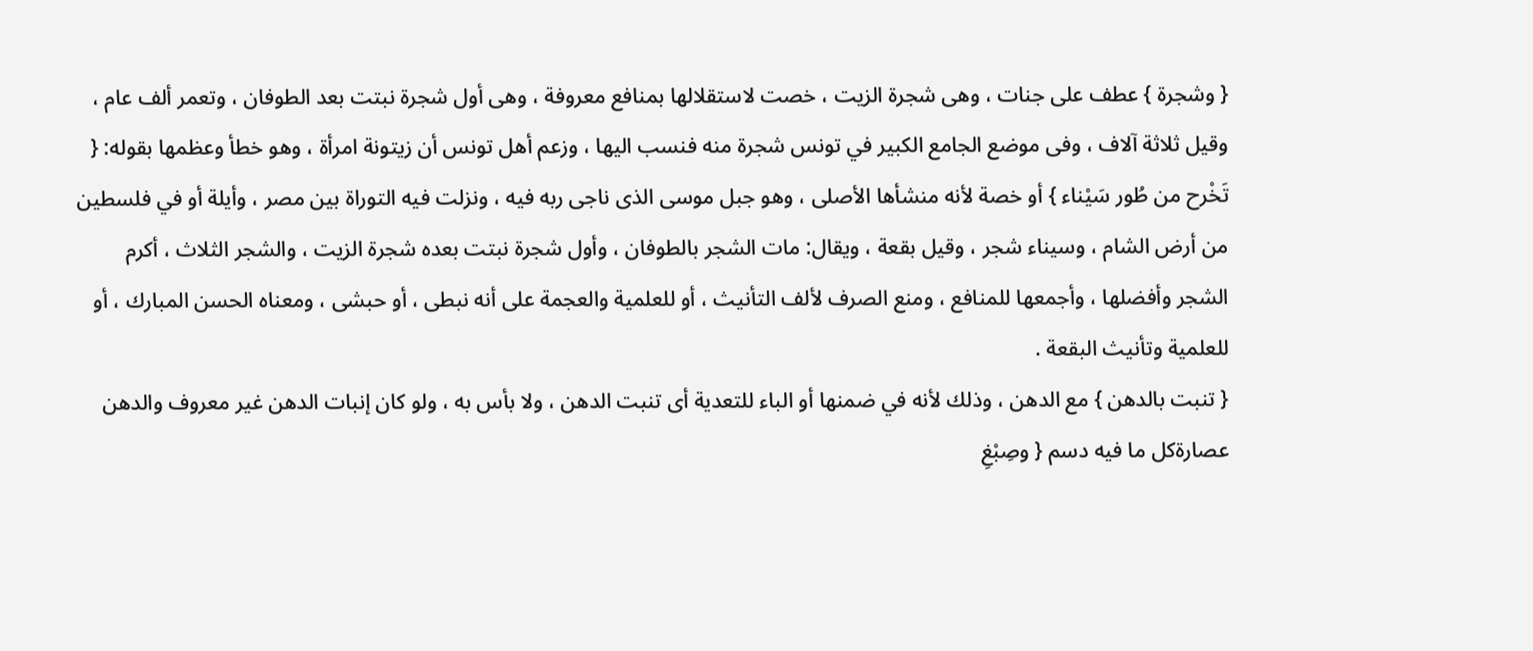{ وشجرة } عطف على جنات ، وهى شجرة الزيت ، خصت لاستقلالها بمنافع معروفة ، وهى أول شجرة نبتت بعد الطوفان ، وتعمر ألف عام ، وقيل ثلاثة آلاف ، وفى موضع الجامع الكبير في تونس شجرة منه فنسب اليها ، وزعم أهل تونس أن زيتونة امرأة ، وهو خطأ وعظمها بقوله: { تَخْرح من طُور سَيْناء } أو خصة لأنه منشأها الأصلى ، وهو جبل موسى الذى ناجى ربه فيه ، ونزلت فيه التوراة بين مصر ، وأيلة أو في فلسطين من أرض الشام ، وسيناء شجر ، وقيل بقعة ، ويقال: مات الشجر بالطوفان ، وأول شجرة نبتت بعده شجرة الزيت ، والشجر الثلاث ، أكرم الشجر وأفضلها ، وأجمعها للمنافع ، ومنع الصرف لألف التأنيث ، أو للعلمية والعجمة على أنه نبطى ، أو حبشى ، ومعناه الحسن المبارك ، أو للعلمية وتأنيث البقعة .
{ تنبت بالدهن } مع الدهن ، وذلك لأنه في ضمنها أو الباء للتعدية أى تنبت الدهن ، ولا بأس به ، ولو كان إنبات الدهن غير معروف والدهن عصارةكل ما فيه دسم { وصِبْغِ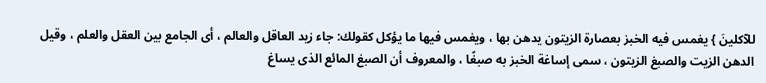للآكلينَ } يغمس فيه الخبز بعصارة الزيتون يدهن بها ، ويغمس فيها ما يؤكل كقولك: جاء زيد العاقل والعالم ، أى الجامع بين العقل والعلم ، وقيل الدهن الزيت والصبغ الزيتون ، سمى إساغة الخبز به صبغًا ، والمعروف أن الصبغ المائع الذى يساغ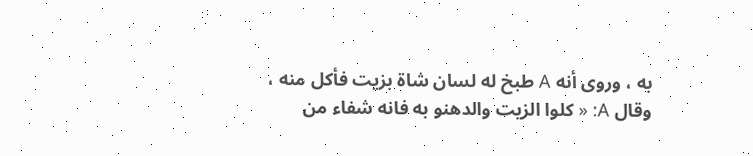به ، وروى أنه A طبخ له لسان شاة بزيت فأكل منه ، وقال A: « كلوا الزيت والدهنو به فانه شفاء من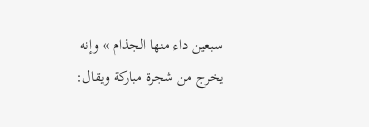سبعين داء منها الجذام » وإنه يخرج من شجرة مباركة ويقال: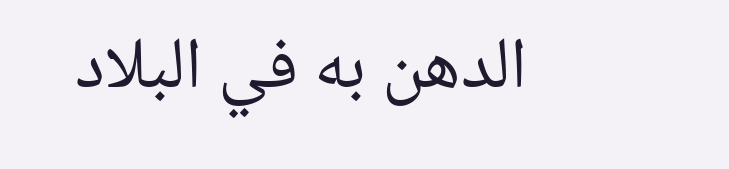الدهن به في البلاد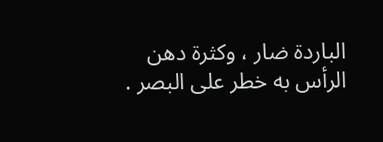الباردة ضار ، وكثرة دهن الرأس به خطر على البصر .